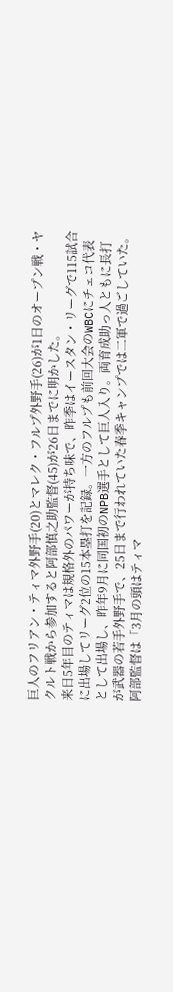巨人のフリアン・ティマ外野手(20)とマレク・フルプ外野手(26)が1日のオープン戦・ヤクルト戦から参加すると阿部慎之助監督(45)が26日までに明かした。
来日5年目のティマは規格外のパワーが持ち味で、昨季はイースタン・リーグで115試合に出場してリーグ2位の15本塁打を記録。一方のフルプも前回大会のWBCにチェコ代表として出場し、昨年9月に同国初のNPB選手として巨人入り。両育成助っ人ともに長打が武器の若手外野手で、25日まで行われていた春季キャンプでは二軍で過ごしていた。
阿部監督は「3月の頭はティマ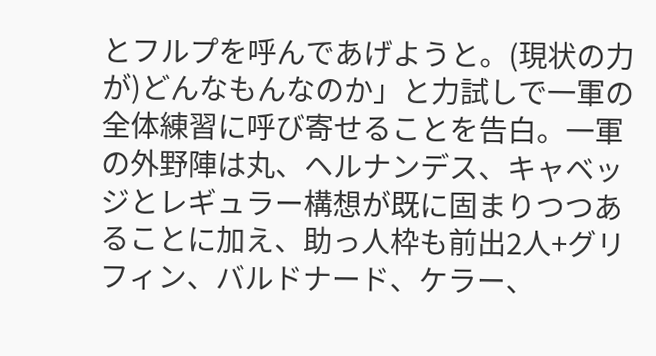とフルプを呼んであげようと。(現状の力が)どんなもんなのか」と力試しで一軍の全体練習に呼び寄せることを告白。一軍の外野陣は丸、ヘルナンデス、キャベッジとレギュラー構想が既に固まりつつあることに加え、助っ人枠も前出2人+グリフィン、バルドナード、ケラー、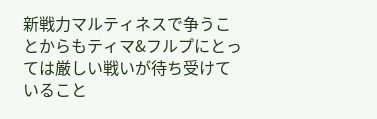新戦力マルティネスで争うことからもティマ&フルプにとっては厳しい戦いが待ち受けていること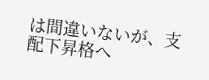は間違いないが、支配下昇格へ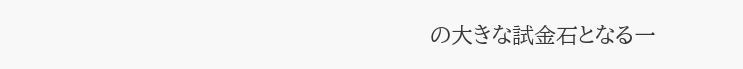の大きな試金石となる一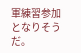軍練習参加となりそうだ。